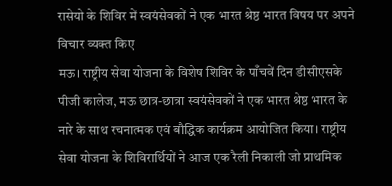रासेयो के शिविर में स्वयंसेवकों ने एक भारत श्रेष्ठ भारत विषय पर अपने विचार व्यक्त किए
मऊ। राष्ट्रीय सेवा योजना के विशेष शिविर के पाँचवें दिन डीसीएसके पीजी कालेज, मऊ छात्र-छात्रा स्वयंसेवकों ने एक भारत श्रेष्ठ भारत के नारे के साथ रचनात्मक एवं बौद्धिक कार्यक्रम आयोजित किया। राष्ट्रीय सेवा योजना के शिविरार्थियों ने आज एक रैली निकाली जो प्राथमिक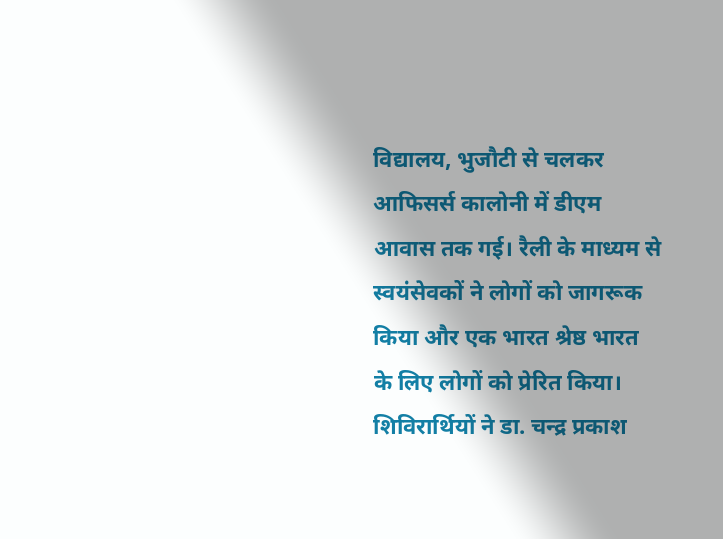विद्यालय, भुजौटी से चलकर आफिसर्स कालोनी में डीएम आवास तक गई। रैली के माध्यम से स्वयंसेवकों ने लोगों को जागरूक किया और एक भारत श्रेष्ठ भारत के लिए लोगों को प्रेरित किया। शिविरार्थियों ने डा. चन्द्र प्रकाश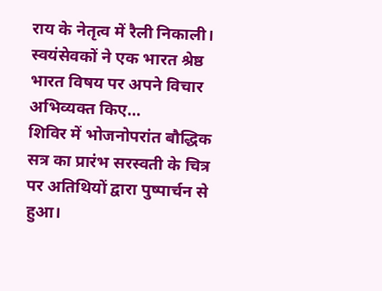राय के नेतृत्व में रैली निकाली।
स्वयंसेवकों ने एक भारत श्रेष्ठ भारत विषय पर अपने विचार अभिव्यक्त किए…
शिविर में भोजनोपरांत बौद्धिक सत्र का प्रारंभ सरस्वती के चित्र पर अतिथियों द्वारा पुष्पार्चन से हुआ।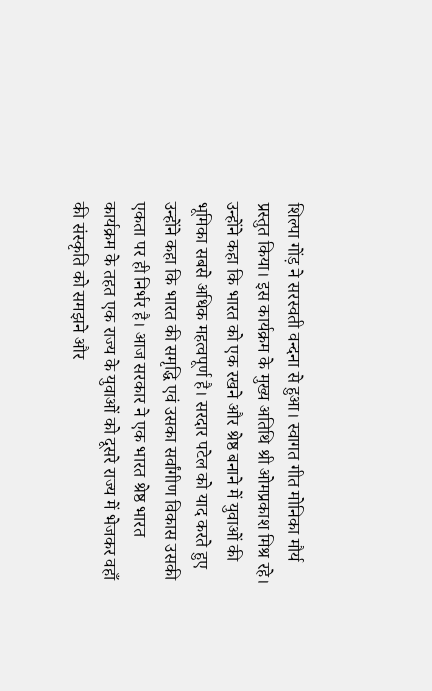शिल्पा गोंड़ ने सरस्वती वन्दना से हुआ। स्वागत गीत मोनिका मौर्य प्रस्तुत किया। इस कार्यक्रम के मुख्य अतिथि श्री ओमप्रकाश मिश्र रहे। उन्होंने कहा कि भारत को एक रखने और श्रेष्ठ बनाने में युवाओं की भूमिका सबसे अधिक महत्वपूर्ण है। सरदार पटेल को याद करते हुए उन्होंने कहा कि भारत की समृद्धि एवं उसका सर्वांगीण विकास उसकी एकता पर ही निर्भर है। आज सरकार ने एक भारत श्रेष्ठ भारत कार्यक्रम के तहत एक राज्य के युवाओं को दूसरे राज्य में भेजकर वहाँ की संस्कृति को समझने और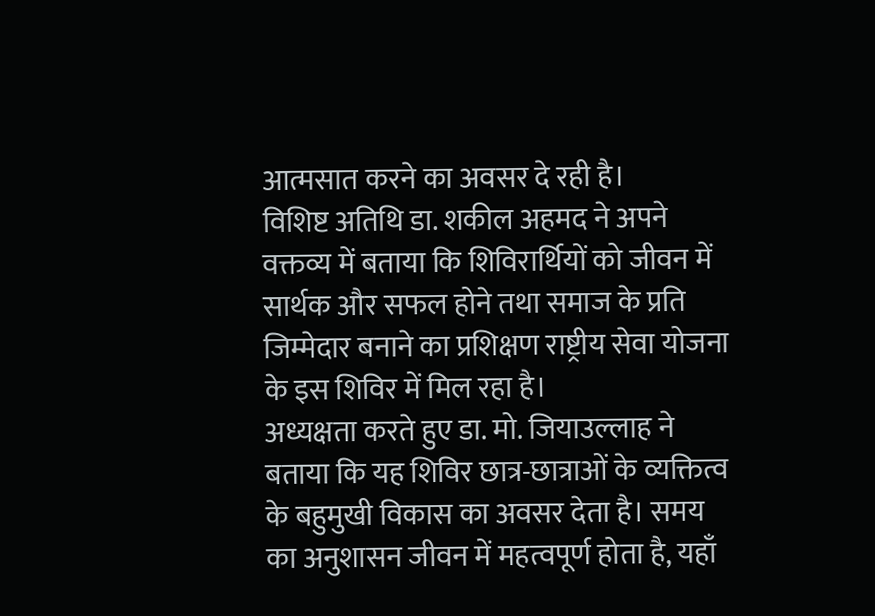आत्मसात करने का अवसर दे रही है।
विशिष्ट अतिथि डा. शकील अहमद ने अपने वक्तव्य में बताया कि शिविरार्थियों को जीवन में सार्थक और सफल होने तथा समाज के प्रति जिम्मेदार बनाने का प्रशिक्षण राष्ट्रीय सेवा योजना के इस शिविर में मिल रहा है।
अध्यक्षता करते हुए डा. मो. जियाउल्लाह ने बताया कि यह शिविर छात्र-छात्राओं के व्यक्तित्व के बहुमुखी विकास का अवसर देता है। समय का अनुशासन जीवन में महत्वपूर्ण होता है, यहाँ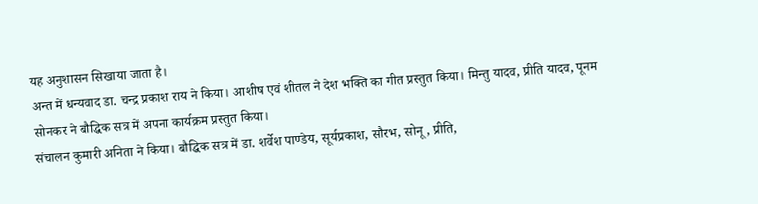यह अनुशासन सिखाया जाता है।
अन्त में धन्यवाद डा. चन्द्र प्रकाश राय ने किया। आशीष एवं शीतल ने देश भक्ति का गीत प्रस्तुत किया। मिन्तु यादव, प्रीति यादव, पूनम सोनकर ने बौद्धिक सत्र में अपना कार्यक्रम प्रस्तुत किया।
संचालन कुमारी अनिता ने किया। बौद्धिक सत्र में डा. शर्वेश पाण्डेय, सूर्यप्रकाश, सौरभ, सोनू, प्रीति,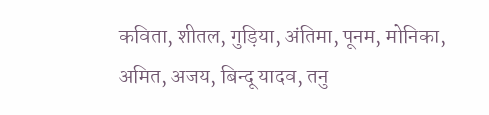कविता, शीतल, गुड़िया, अंतिमा, पूनम, मोनिका, अमित, अजय, बिन्दू यादव, तनु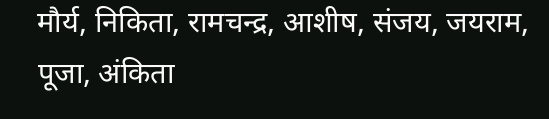मौर्य, निकिता, रामचन्द्र, आशीष, संजय, जयराम, पूजा, अंकिता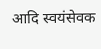आदि स्वयंसेवक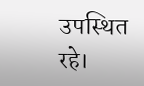उपस्थित रहे।